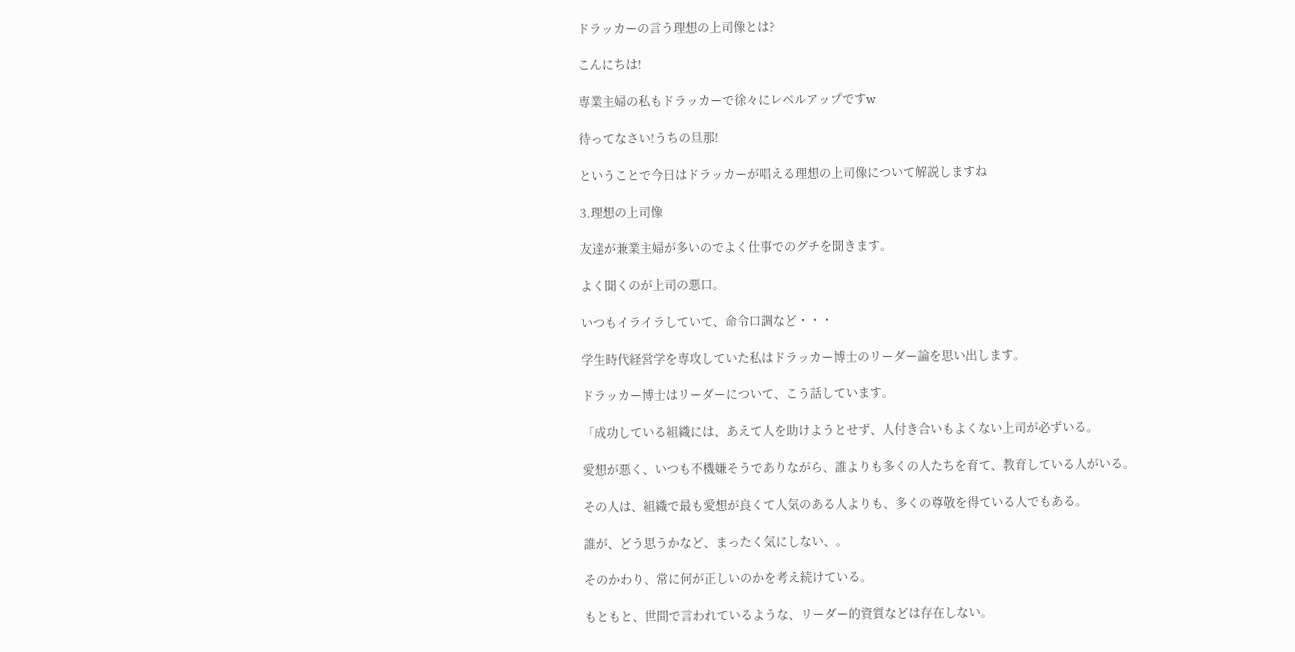ドラッカーの言う理想の上司像とは?

こんにちは!

専業主婦の私もドラッカーで徐々にレベルアップですw

待ってなさい!うちの旦那!

ということで今日はドラッカーが唱える理想の上司像について解説しますね

3.理想の上司像

友達が兼業主婦が多いのでよく仕事でのグチを聞きます。

よく聞くのが上司の悪口。

いつもイライラしていて、命令口調など・・・

学生時代経営学を専攻していた私はドラッカー博士のリーダー論を思い出します。

ドラッカー博士はリーダーについて、こう話しています。

「成功している組織には、あえて人を助けようとせず、人付き合いもよくない上司が必ずいる。

愛想が悪く、いつも不機嫌そうでありながら、誰よりも多くの人たちを育て、教育している人がいる。

その人は、組織で最も愛想が良くて人気のある人よりも、多くの尊敬を得ている人でもある。

誰が、どう思うかなど、まったく気にしない、。

そのかわり、常に何が正しいのかを考え続けている。

もともと、世間で言われているような、リーダー的資質などは存在しない。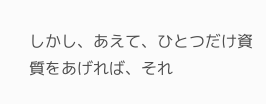しかし、あえて、ひとつだけ資質をあげれば、それ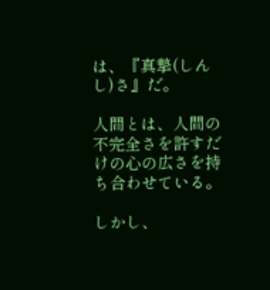は、『真摯(しんし)さ』だ。

人間とは、人間の不完全さを許すだけの心の広さを持ち合わせている。

しかし、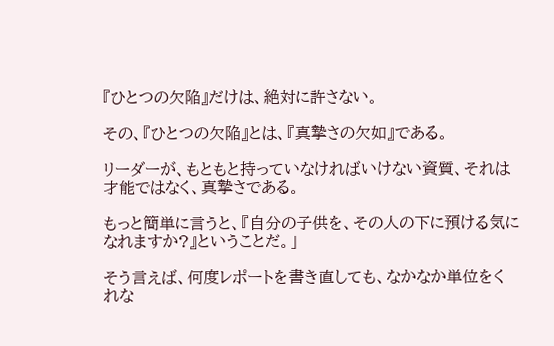『ひとつの欠陥』だけは、絶対に許さない。

その、『ひとつの欠陥』とは、『真摯さの欠如』である。

リーダーが、もともと持っていなければいけない資質、それは才能ではなく、真摯さである。

もっと簡単に言うと、『自分の子供を、その人の下に預ける気になれますか?』ということだ。」

そう言えば、何度レポートを書き直しても、なかなか単位をくれな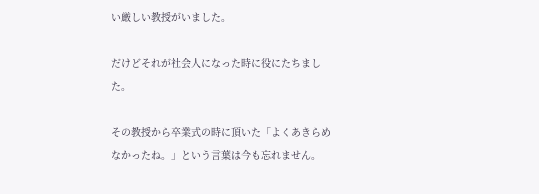い厳しい教授がいました。

だけどそれが社会人になった時に役にたちました。

その教授から卒業式の時に頂いた「よくあきらめなかったね。」という言葉は今も忘れません。